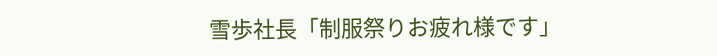雪歩社長「制服祭りお疲れ様です」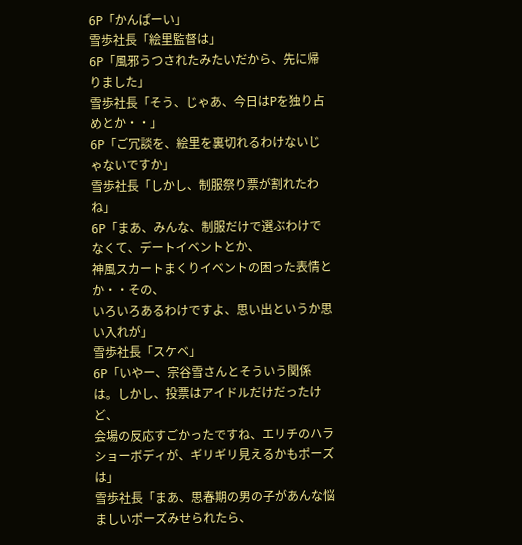6P「かんぱーい」
雪歩社長「絵里監督は」
6P「風邪うつされたみたいだから、先に帰りました」
雪歩社長「そう、じゃあ、今日はPを独り占めとか・・」
6P「ご冗談を、絵里を裏切れるわけないじゃないですか」
雪歩社長「しかし、制服祭り票が割れたわね」
6P「まあ、みんな、制服だけで選ぶわけでなくて、デートイベントとか、
神風スカートまくりイベントの困った表情とか・・その、
いろいろあるわけですよ、思い出というか思い入れが」
雪歩社長「スケベ」
6P「いやー、宗谷雪さんとそういう関係は。しかし、投票はアイドルだけだったけど、
会場の反応すごかったですね、エリチのハラショーボディが、ギリギリ見えるかもポーズは」
雪歩社長「まあ、思春期の男の子があんな悩ましいポーズみせられたら、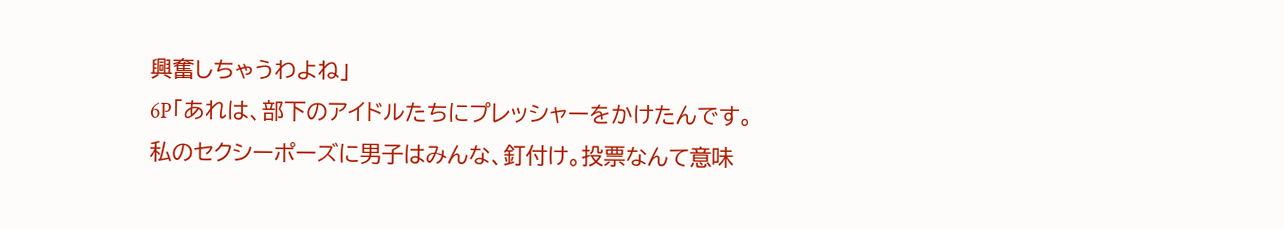興奮しちゃうわよね」
6P「あれは、部下のアイドルたちにプレッシャーをかけたんです。
私のセクシーポーズに男子はみんな、釘付け。投票なんて意味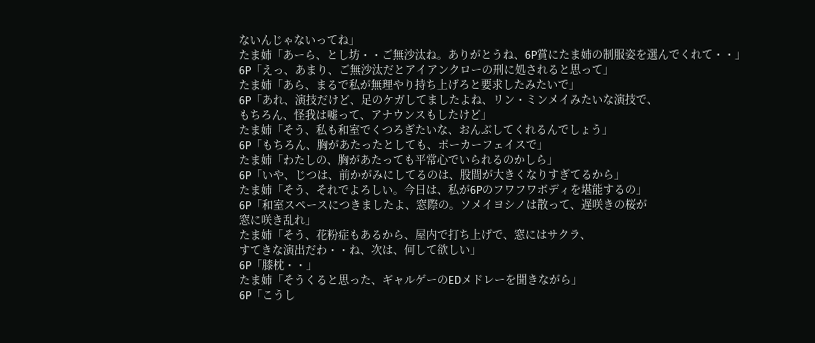ないんじゃないってね」
たま姉「あーら、とし坊・・ご無沙汰ね。ありがとうね、6P賞にたま姉の制服姿を選んでくれて・・」
6P「えっ、あまり、ご無沙汰だとアイアンクローの刑に処されると思って」
たま姉「あら、まるで私が無理やり持ち上げろと要求したみたいで」
6P「あれ、演技だけど、足のケガしてましたよね、リン・ミンメイみたいな演技で、
もちろん、怪我は嘘って、アナウンスもしたけど」
たま姉「そう、私も和室でくつろぎたいな、おんぶしてくれるんでしょう」
6P「もちろん、胸があたったとしても、ポーカーフェイスで」
たま姉「わたしの、胸があたっても平常心でいられるのかしら」
6P「いや、じつは、前かがみにしてるのは、股間が大きくなりすぎてるから」
たま姉「そう、それでよろしい。今日は、私が6Pのフワフワボディを堪能するの」
6P「和室スペースにつきましたよ、窓際の。ソメイヨシノは散って、遅咲きの桜が
窓に咲き乱れ」
たま姉「そう、花粉症もあるから、屋内で打ち上げで、窓にはサクラ、
すてきな演出だわ・・ね、次は、何して欲しい」
6P「膝枕・・」
たま姉「そうくると思った、ギャルゲーのEDメドレーを聞きながら」
6P「こうし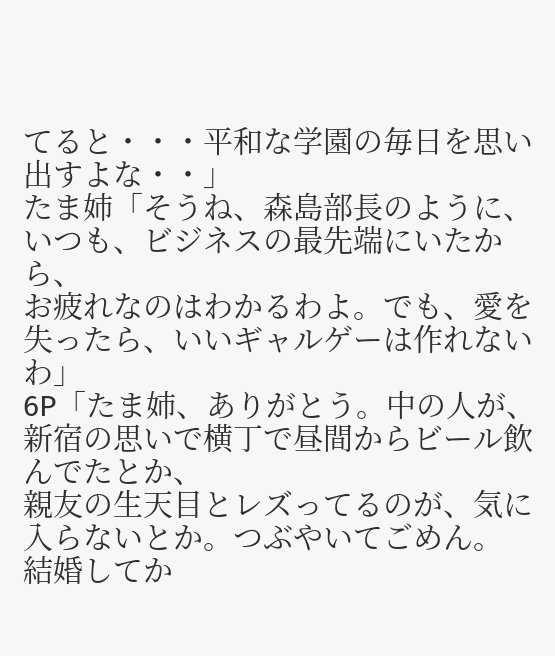てると・・・平和な学園の毎日を思い出すよな・・」
たま姉「そうね、森島部長のように、いつも、ビジネスの最先端にいたから、
お疲れなのはわかるわよ。でも、愛を失ったら、いいギャルゲーは作れないわ」
6P「たま姉、ありがとう。中の人が、新宿の思いで横丁で昼間からビール飲んでたとか、
親友の生天目とレズってるのが、気に入らないとか。つぶやいてごめん。
結婚してか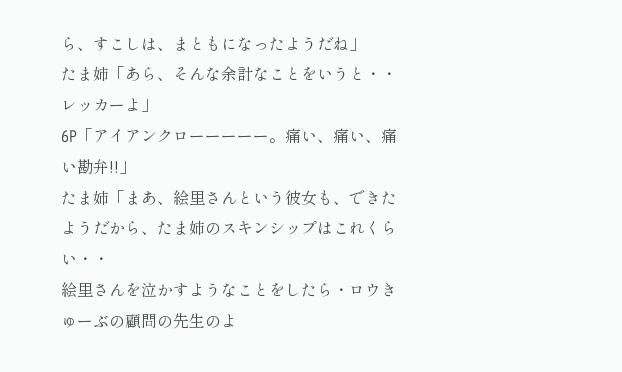ら、すこしは、まともになったようだね」
たま姉「あら、そんな余計なことをいうと・・レッカーよ」
6P「アイアンクローーーーー。痛い、痛い、痛い勘弁!!」
たま姉「まあ、絵里さんという彼女も、できたようだから、たま姉のスキンシップはこれくらい・・
絵里さんを泣かすようなことをしたら・ロウきゅーぶの顧問の先生のよ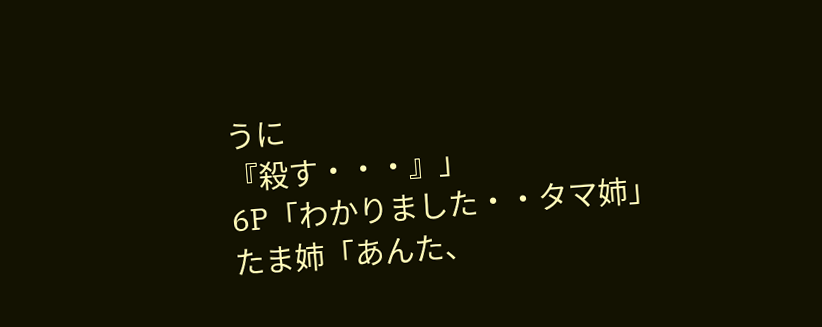うに
『殺す・・・』」
6P「わかりました・・タマ姉」
たま姉「あんた、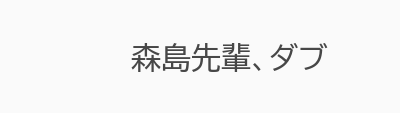森島先輩、ダブ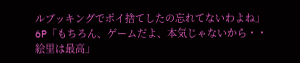ルブッキングでポイ捨てしたの忘れてないわよね」
6P「もちろん、ゲームだよ、本気じゃないから・・絵里は最高」